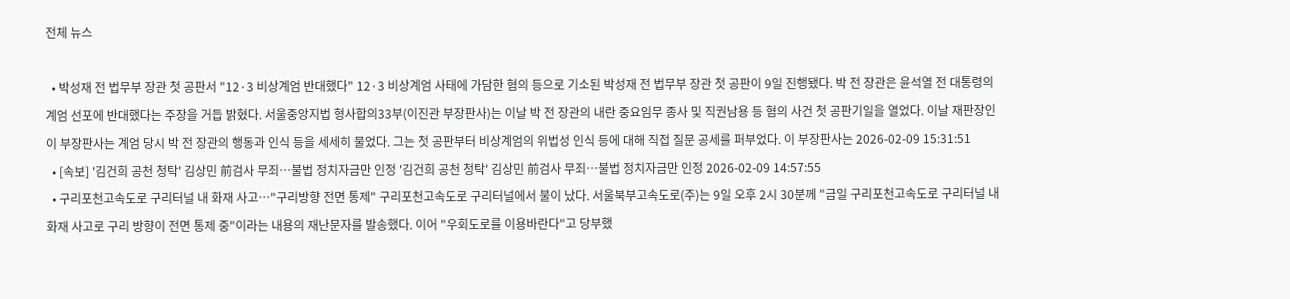전체 뉴스

  • 박성재 전 법무부 장관 첫 공판서 "12·3 비상계엄 반대했다" 12·3 비상계엄 사태에 가담한 혐의 등으로 기소된 박성재 전 법무부 장관 첫 공판이 9일 진행됐다. 박 전 장관은 윤석열 전 대통령의 계엄 선포에 반대했다는 주장을 거듭 밝혔다. 서울중앙지법 형사합의33부(이진관 부장판사)는 이날 박 전 장관의 내란 중요임무 종사 및 직권남용 등 혐의 사건 첫 공판기일을 열었다. 이날 재판장인 이 부장판사는 계엄 당시 박 전 장관의 행동과 인식 등을 세세히 물었다. 그는 첫 공판부터 비상계엄의 위법성 인식 등에 대해 직접 질문 공세를 퍼부었다. 이 부장판사는 2026-02-09 15:31:51
  • [속보] '김건희 공천 청탁' 김상민 前검사 무죄…불법 정치자금만 인정 '김건희 공천 청탁' 김상민 前검사 무죄…불법 정치자금만 인정 2026-02-09 14:57:55
  • 구리포천고속도로 구리터널 내 화재 사고…"구리방향 전면 통제" 구리포천고속도로 구리터널에서 불이 났다. 서울북부고속도로(주)는 9일 오후 2시 30분께 "금일 구리포천고속도로 구리터널 내 화재 사고로 구리 방향이 전면 통제 중"이라는 내용의 재난문자를 발송했다. 이어 "우회도로를 이용바란다"고 당부했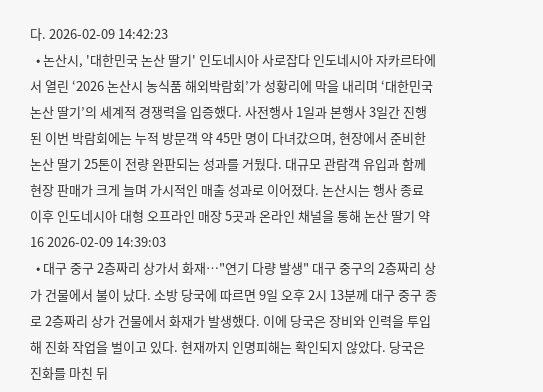다. 2026-02-09 14:42:23
  • 논산시, '대한민국 논산 딸기' 인도네시아 사로잡다 인도네시아 자카르타에서 열린 ‘2026 논산시 농식품 해외박람회’가 성황리에 막을 내리며 ‘대한민국 논산 딸기’의 세계적 경쟁력을 입증했다. 사전행사 1일과 본행사 3일간 진행된 이번 박람회에는 누적 방문객 약 45만 명이 다녀갔으며, 현장에서 준비한 논산 딸기 25톤이 전량 완판되는 성과를 거뒀다. 대규모 관람객 유입과 함께 현장 판매가 크게 늘며 가시적인 매출 성과로 이어졌다. 논산시는 행사 종료 이후 인도네시아 대형 오프라인 매장 5곳과 온라인 채널을 통해 논산 딸기 약 16 2026-02-09 14:39:03
  • 대구 중구 2층짜리 상가서 화재…"연기 다량 발생" 대구 중구의 2층짜리 상가 건물에서 불이 났다. 소방 당국에 따르면 9일 오후 2시 13분께 대구 중구 종로 2층짜리 상가 건물에서 화재가 발생했다. 이에 당국은 장비와 인력을 투입해 진화 작업을 벌이고 있다. 현재까지 인명피해는 확인되지 않았다. 당국은 진화를 마친 뒤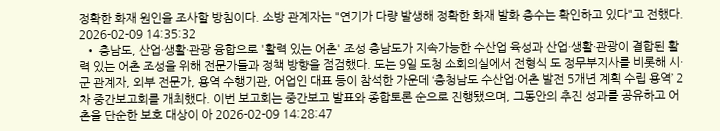정확한 화재 원인을 조사할 방침이다. 소방 관계자는 "연기가 다량 발생해 정확한 화재 발화 층수는 확인하고 있다"고 전했다. 2026-02-09 14:35:32
  • 충남도, 산업·생활·관광 융합으로 '활력 있는 어촌' 조성 충남도가 지속가능한 수산업 육성과 산업·생활·관광이 결합된 활력 있는 어촌 조성을 위해 전문가들과 정책 방향을 점검했다. 도는 9일 도청 소회의실에서 전형식 도 정무부지사를 비롯해 시·군 관계자, 외부 전문가, 용역 수행기관, 어업인 대표 등이 참석한 가운데 ‘충청남도 수산업·어촌 발전 5개년 계획 수립 용역’ 2차 중간보고회를 개최했다. 이번 보고회는 중간보고 발표와 종합토론 순으로 진행됐으며, 그동안의 추진 성과를 공유하고 어촌을 단순한 보호 대상이 아 2026-02-09 14:28:47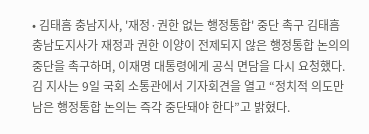• 김태흠 충남지사, '재정·권한 없는 행정통합' 중단 촉구 김태흠 충남도지사가 재정과 권한 이양이 전제되지 않은 행정통합 논의의 중단을 촉구하며, 이재명 대통령에게 공식 면담을 다시 요청했다. 김 지사는 9일 국회 소통관에서 기자회견을 열고 “정치적 의도만 남은 행정통합 논의는 즉각 중단돼야 한다”고 밝혔다.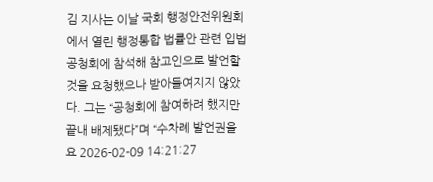김 지사는 이날 국회 행정안전위원회에서 열린 행정통합 법률안 관련 입법공청회에 참석해 참고인으로 발언할 것을 요청했으나 받아들여지지 않았다. 그는 “공청회에 참여하려 했지만 끝내 배제됐다”며 “수차례 발언권을 요 2026-02-09 14:21:27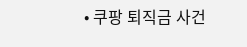• 쿠팡 퇴직금 사건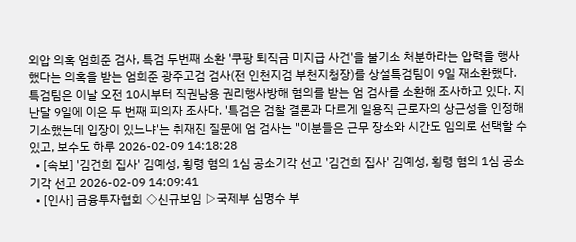외압 의혹 엄희준 검사, 특검 두번째 소환 '쿠팡 퇴직금 미지급 사건'을 불기소 처분하라는 압력을 행사했다는 의혹을 받는 엄희준 광주고검 검사(전 인천지검 부천지청장)를 상설특검팀이 9일 재소환했다. 특검팀은 이날 오전 10시부터 직권남용 권리행사방해 혐의를 받는 엄 검사를 소환해 조사하고 있다. 지난달 9일에 이은 두 번째 피의자 조사다. '특검은 검찰 결론과 다르게 일용직 근로자의 상근성을 인정해 기소했는데 입장이 있느냐'는 취재진 질문에 엄 검사는 "이분들은 근무 장소와 시간도 임의로 선택할 수 있고, 보수도 하루 2026-02-09 14:18:28
  • [속보] '김건희 집사' 김예성, 횡령 혐의 1심 공소기각 선고 '김건희 집사' 김예성, 횡령 혐의 1심 공소기각 선고 2026-02-09 14:09:41
  • [인사] 금융투자협회 ◇신규보임 ▷국제부 심명수 부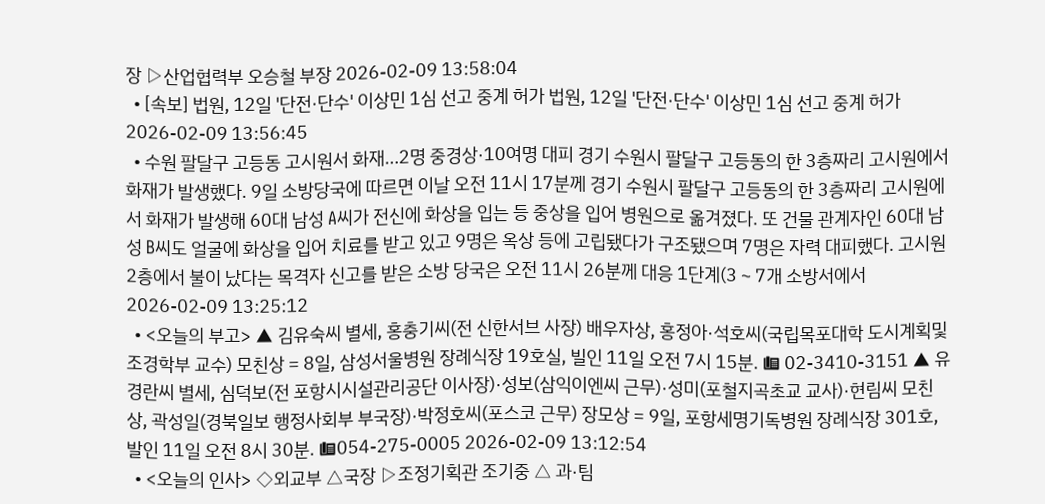장 ▷산업협력부 오승철 부장 2026-02-09 13:58:04
  • [속보] 법원, 12일 '단전·단수' 이상민 1심 선고 중계 허가 법원, 12일 '단전·단수' 이상민 1심 선고 중계 허가 2026-02-09 13:56:45
  • 수원 팔달구 고등동 고시원서 화재…2명 중경상·10여명 대피 경기 수원시 팔달구 고등동의 한 3층짜리 고시원에서 화재가 발생했다. 9일 소방당국에 따르면 이날 오전 11시 17분께 경기 수원시 팔달구 고등동의 한 3층짜리 고시원에서 화재가 발생해 60대 남성 A씨가 전신에 화상을 입는 등 중상을 입어 병원으로 옮겨졌다. 또 건물 관계자인 60대 남성 B씨도 얼굴에 화상을 입어 치료를 받고 있고 9명은 옥상 등에 고립됐다가 구조됐으며 7명은 자력 대피했다. 고시원 2층에서 불이 났다는 목격자 신고를 받은 소방 당국은 오전 11시 26분께 대응 1단계(3∼7개 소방서에서 2026-02-09 13:25:12
  • <오늘의 부고> ▲ 김유숙씨 별세, 홍충기씨(전 신한서브 사장) 배우자상, 홍정아·석호씨(국립목포대학 도시계획및조경학부 교수) 모친상 = 8일, 삼성서울병원 장례식장 19호실, 빌인 11일 오전 7시 15분. ☎ 02-3410-3151 ▲ 유경란씨 별세, 심덕보(전 포항시시설관리공단 이사장)·성보(삼익이엔씨 근무)·성미(포철지곡초교 교사)·현림씨 모친상, 곽성일(경북일보 행정사회부 부국장)·박정호씨(포스코 근무) 장모상 = 9일, 포항세명기독병원 장례식장 301호, 발인 11일 오전 8시 30분. ☎054-275-0005 2026-02-09 13:12:54
  • <오늘의 인사> ◇외교부 △국장 ▷조정기획관 조기중 △ 과·팀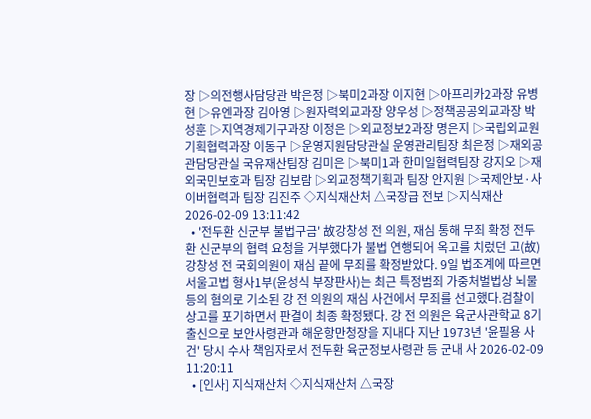장 ▷의전행사담당관 박은정 ▷북미2과장 이지현 ▷아프리카2과장 유병현 ▷유엔과장 김아영 ▷원자력외교과장 양우성 ▷정책공공외교과장 박성훈 ▷지역경제기구과장 이정은 ▷외교정보2과장 명은지 ▷국립외교원 기획협력과장 이동구 ▷운영지원담당관실 운영관리팀장 최은정 ▷재외공관담당관실 국유재산팀장 김미은 ▷북미1과 한미일협력팀장 강지오 ▷재외국민보호과 팀장 김보람 ▷외교정책기획과 팀장 안지원 ▷국제안보·사이버협력과 팀장 김진주 ◇지식재산처 △국장급 전보 ▷지식재산 2026-02-09 13:11:42
  • '전두환 신군부 불법구금' 故강창성 전 의원, 재심 통해 무죄 확정 전두환 신군부의 협력 요청을 거부했다가 불법 연행되어 옥고를 치렀던 고(故)강창성 전 국회의원이 재심 끝에 무죄를 확정받았다. 9일 법조계에 따르면 서울고법 형사1부(윤성식 부장판사)는 최근 특정범죄 가중처벌법상 뇌물 등의 혐의로 기소된 강 전 의원의 재심 사건에서 무죄를 선고했다.검찰이 상고를 포기하면서 판결이 최종 확정됐다. 강 전 의원은 육군사관학교 8기 출신으로 보안사령관과 해운항만청장을 지내다 지난 1973년 '윤필용 사건' 당시 수사 책임자로서 전두환 육군정보사령관 등 군내 사 2026-02-09 11:20:11
  • [인사] 지식재산처 ◇지식재산처 △국장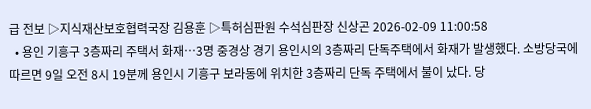급 전보 ▷지식재산보호협력국장 김용훈 ▷특허심판원 수석심판장 신상곤 2026-02-09 11:00:58
  • 용인 기흥구 3층짜리 주택서 화재…3명 중경상 경기 용인시의 3층짜리 단독주택에서 화재가 발생했다. 소방당국에 따르면 9일 오전 8시 19분께 용인시 기흥구 보라동에 위치한 3층짜리 단독 주택에서 불이 났다. 당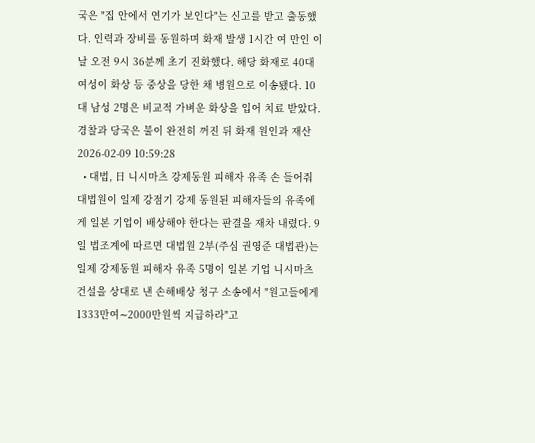국은 "집 안에서 연기가 보인다"는 신고를 받고 출동했다. 인력과 장비를 동원하며 화재 발생 1시간 여 만인 이날 오전 9시 36분께 초기 진화했다. 해당 화재로 40대 여성이 화상 등 중상을 당한 채 병원으로 이송됐다. 10대 남성 2명은 비교적 가벼운 화상을 입어 치료 받았다. 경찰과 당국은 불이 완전히 꺼진 뒤 화재 원인과 재산 2026-02-09 10:59:28
  • 대법, 日 니시마츠 강제동원 피해자 유족 손 들어줘 대법원이 일제 강점기 강제 동원된 피해자들의 유족에게 일본 기업이 배상해야 한다는 판결을 재차 내렸다. 9일 법조계에 따르면 대법원 2부(주심 권영준 대법관)는 일제 강제동원 피해자 유족 5명이 일본 기업 니시마츠건설을 상대로 낸 손해배상 청구 소송에서 "원고들에게 1333만여∼2000만원씩 지급하라"고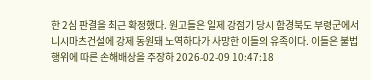한 2심 판결을 최근 확정했다. 원고들은 일제 강점기 당시 함경북도 부령군에서 니시마츠건설에 강제 동원돼 노역하다가 사망한 이들의 유족이다. 이들은 불법행위에 따른 손해배상을 주장하 2026-02-09 10:47:18